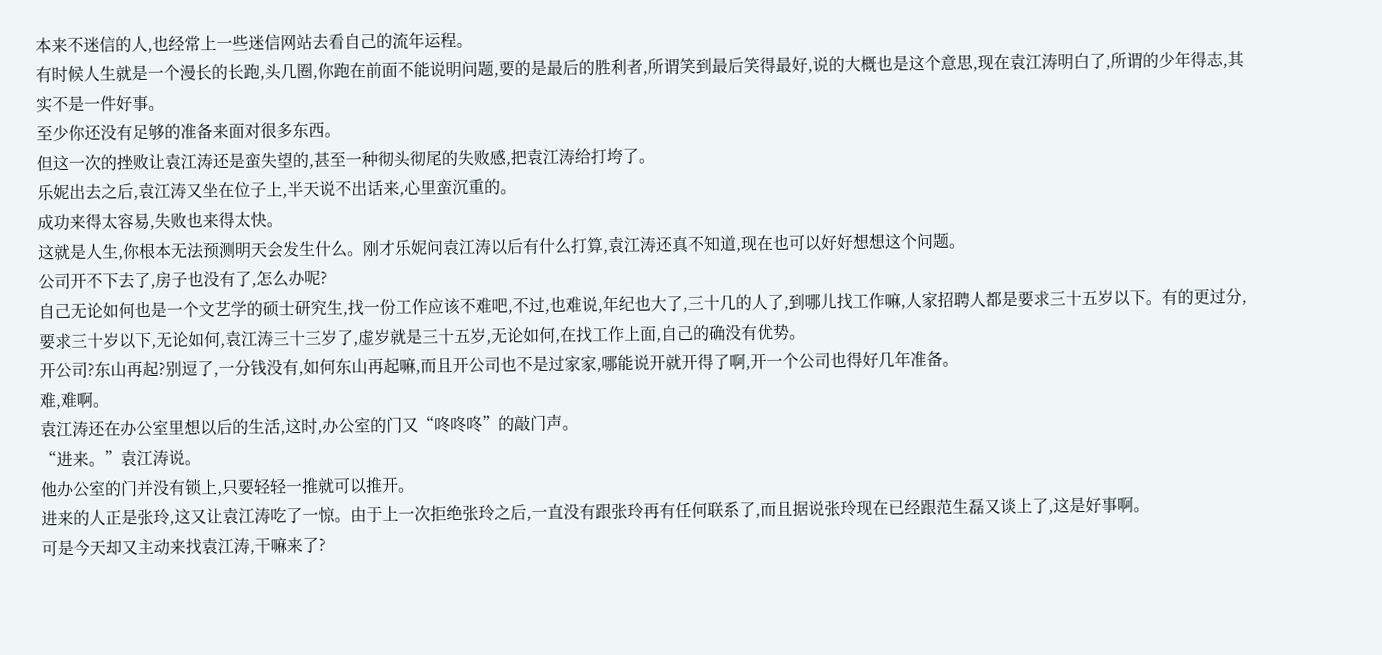本来不迷信的人,也经常上一些迷信网站去看自己的流年运程。
有时候人生就是一个漫长的长跑,头几圈,你跑在前面不能说明问题,要的是最后的胜利者,所谓笑到最后笑得最好,说的大概也是这个意思,现在袁江涛明白了,所谓的少年得志,其实不是一件好事。
至少你还没有足够的准备来面对很多东西。
但这一次的挫败让袁江涛还是蛮失望的,甚至一种彻头彻尾的失败感,把袁江涛给打垮了。
乐妮出去之后,袁江涛又坐在位子上,半天说不出话来,心里蛮沉重的。
成功来得太容易,失败也来得太快。
这就是人生,你根本无法预测明天会发生什么。刚才乐妮问袁江涛以后有什么打算,袁江涛还真不知道,现在也可以好好想想这个问题。
公司开不下去了,房子也没有了,怎么办呢?
自己无论如何也是一个文艺学的硕士研究生,找一份工作应该不难吧,不过,也难说,年纪也大了,三十几的人了,到哪儿找工作嘛,人家招聘人都是要求三十五岁以下。有的更过分,要求三十岁以下,无论如何,袁江涛三十三岁了,虚岁就是三十五岁,无论如何,在找工作上面,自己的确没有优势。
开公司?东山再起?别逗了,一分钱没有,如何东山再起嘛,而且开公司也不是过家家,哪能说开就开得了啊,开一个公司也得好几年准备。
难,难啊。
袁江涛还在办公室里想以后的生活,这时,办公室的门又“咚咚咚”的敲门声。
“进来。”袁江涛说。
他办公室的门并没有锁上,只要轻轻一推就可以推开。
进来的人正是张玲,这又让袁江涛吃了一惊。由于上一次拒绝张玲之后,一直没有跟张玲再有任何联系了,而且据说张玲现在已经跟范生磊又谈上了,这是好事啊。
可是今天却又主动来找袁江涛,干嘛来了?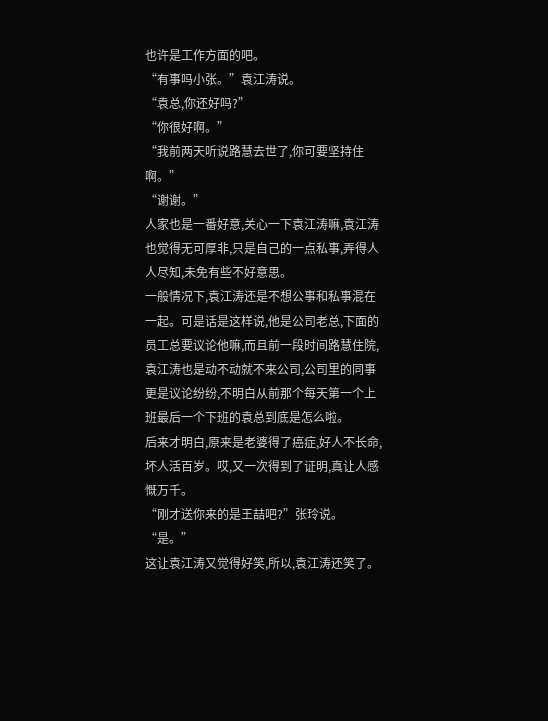也许是工作方面的吧。
“有事吗小张。”袁江涛说。
“袁总,你还好吗?”
“你很好啊。”
“我前两天听说路慧去世了,你可要坚持住啊。”
“谢谢。”
人家也是一番好意,关心一下袁江涛嘛,袁江涛也觉得无可厚非,只是自己的一点私事,弄得人人尽知,未免有些不好意思。
一般情况下,袁江涛还是不想公事和私事混在一起。可是话是这样说,他是公司老总,下面的员工总要议论他嘛,而且前一段时间路慧住院,袁江涛也是动不动就不来公司,公司里的同事更是议论纷纷,不明白从前那个每天第一个上班最后一个下班的袁总到底是怎么啦。
后来才明白,原来是老婆得了癌症,好人不长命,坏人活百岁。哎,又一次得到了证明,真让人感慨万千。
“刚才送你来的是王喆吧?”张玲说。
“是。”
这让袁江涛又觉得好笑,所以,袁江涛还笑了。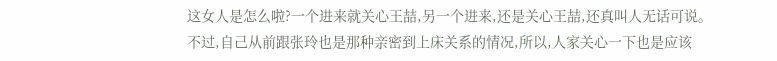这女人是怎么啦?一个进来就关心王喆,另一个进来,还是关心王喆,还真叫人无话可说。
不过,自己从前跟张玲也是那种亲密到上床关系的情况,所以,人家关心一下也是应该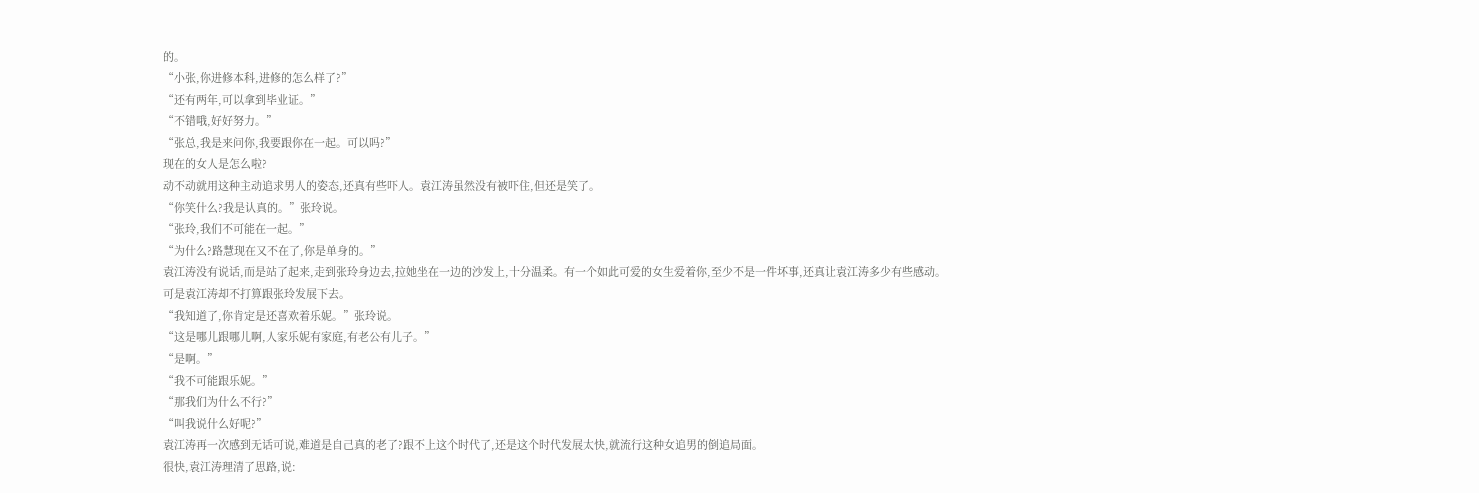的。
“小张,你进修本科,进修的怎么样了?”
“还有两年,可以拿到毕业证。”
“不错哦,好好努力。”
“张总,我是来问你,我要跟你在一起。可以吗?”
现在的女人是怎么啦?
动不动就用这种主动追求男人的姿态,还真有些吓人。袁江涛虽然没有被吓住,但还是笑了。
“你笑什么?我是认真的。”张玲说。
“张玲,我们不可能在一起。”
“为什么?路慧现在又不在了,你是单身的。”
袁江涛没有说话,而是站了起来,走到张玲身边去,拉她坐在一边的沙发上,十分温柔。有一个如此可爱的女生爱着你,至少不是一件坏事,还真让袁江涛多少有些感动。
可是袁江涛却不打算跟张玲发展下去。
“我知道了,你肯定是还喜欢着乐妮。”张玲说。
“这是哪儿跟哪儿啊,人家乐妮有家庭,有老公有儿子。”
“是啊。”
“我不可能跟乐妮。”
“那我们为什么不行?”
“叫我说什么好呢?”
袁江涛再一次感到无话可说,难道是自己真的老了?跟不上这个时代了,还是这个时代发展太快,就流行这种女追男的倒追局面。
很快,袁江涛理清了思路,说: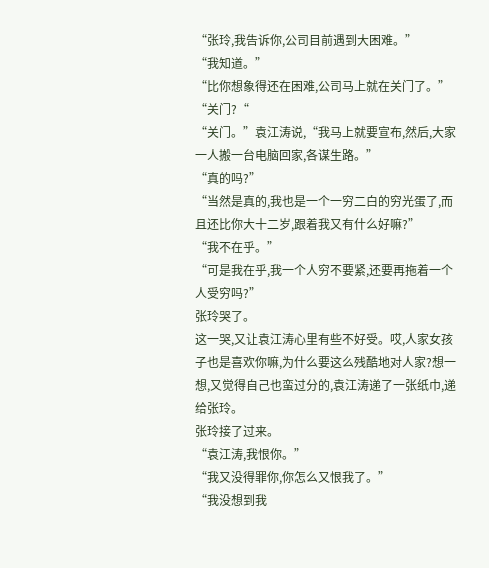“张玲,我告诉你,公司目前遇到大困难。”
“我知道。”
“比你想象得还在困难,公司马上就在关门了。”
“关门?“
“关门。”袁江涛说,“我马上就要宣布,然后,大家一人搬一台电脑回家,各谋生路。”
“真的吗?”
“当然是真的,我也是一个一穷二白的穷光蛋了,而且还比你大十二岁,跟着我又有什么好嘛?”
“我不在乎。”
“可是我在乎,我一个人穷不要紧,还要再拖着一个人受穷吗?”
张玲哭了。
这一哭,又让袁江涛心里有些不好受。哎,人家女孩子也是喜欢你嘛,为什么要这么残酷地对人家?想一想,又觉得自己也蛮过分的,袁江涛递了一张纸巾,递给张玲。
张玲接了过来。
“袁江涛,我恨你。”
“我又没得罪你,你怎么又恨我了。”
“我没想到我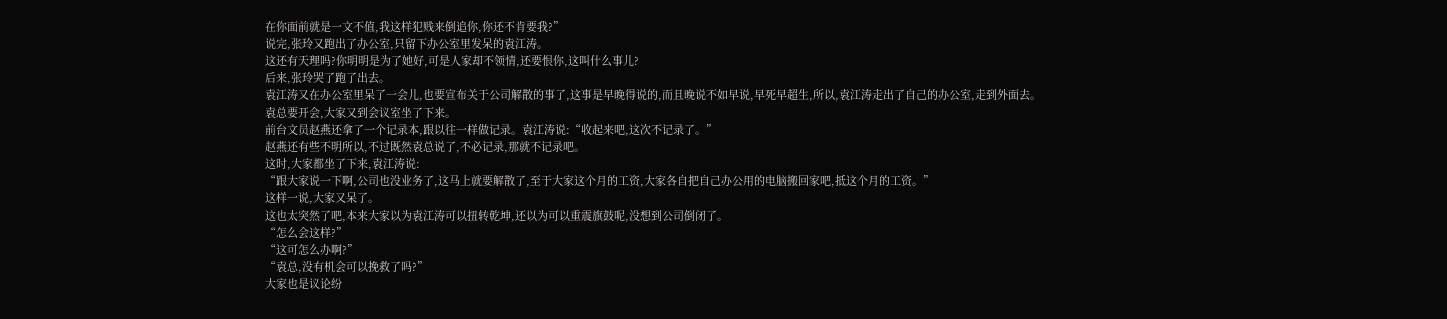在你面前就是一文不值,我这样犯贱来倒追你,你还不肯要我?”
说完,张玲又跑出了办公室,只留下办公室里发呆的袁江涛。
这还有天理吗?你明明是为了她好,可是人家却不领情,还要恨你,这叫什么事儿?
后来,张玲哭了跑了出去。
袁江涛又在办公室里呆了一会儿,也要宣布关于公司解散的事了,这事是早晚得说的,而且晚说不如早说,早死早超生,所以,袁江涛走出了自己的办公室,走到外面去。
袁总要开会,大家又到会议室坐了下来。
前台文员赵燕还拿了一个记录本,跟以往一样做记录。袁江涛说:“收起来吧,这次不记录了。”
赵燕还有些不明所以,不过既然袁总说了,不必记录,那就不记录吧。
这时,大家都坐了下来,袁江涛说:
“跟大家说一下啊,公司也没业务了,这马上就要解散了,至于大家这个月的工资,大家各自把自己办公用的电脑搬回家吧,抵这个月的工资。”
这样一说,大家又呆了。
这也太突然了吧,本来大家以为袁江涛可以扭转乾坤,还以为可以重震旗鼓呢,没想到公司倒闭了。
“怎么会这样?”
“这可怎么办啊?”
“袁总,没有机会可以挽救了吗?”
大家也是议论纷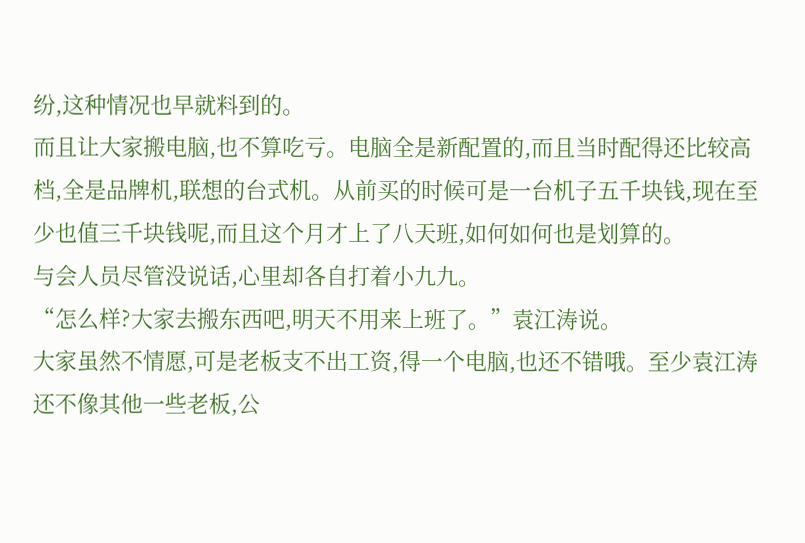纷,这种情况也早就料到的。
而且让大家搬电脑,也不算吃亏。电脑全是新配置的,而且当时配得还比较高档,全是品牌机,联想的台式机。从前买的时候可是一台机子五千块钱,现在至少也值三千块钱呢,而且这个月才上了八天班,如何如何也是划算的。
与会人员尽管没说话,心里却各自打着小九九。
“怎么样?大家去搬东西吧,明天不用来上班了。”袁江涛说。
大家虽然不情愿,可是老板支不出工资,得一个电脑,也还不错哦。至少袁江涛还不像其他一些老板,公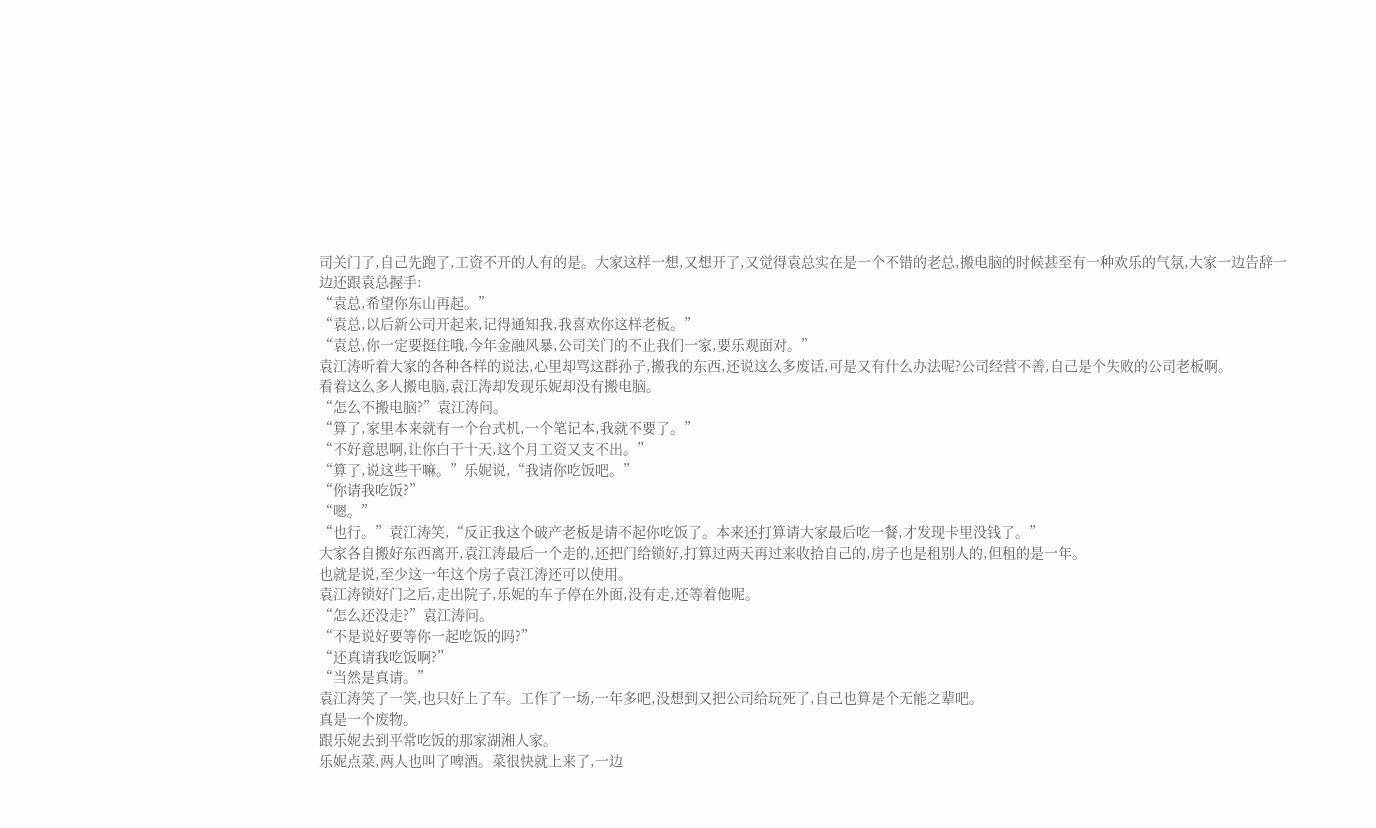司关门了,自己先跑了,工资不开的人有的是。大家这样一想,又想开了,又觉得袁总实在是一个不错的老总,搬电脑的时候甚至有一种欢乐的气氛,大家一边告辞一边还跟袁总握手:
“袁总,希望你东山再起。”
“袁总,以后新公司开起来,记得通知我,我喜欢你这样老板。”
“袁总,你一定要挺住哦,今年金融风暴,公司关门的不止我们一家,要乐观面对。”
袁江涛听着大家的各种各样的说法,心里却骂这群孙子,搬我的东西,还说这么多废话,可是又有什么办法呢?公司经营不善,自己是个失败的公司老板啊。
看着这么多人搬电脑,袁江涛却发现乐妮却没有搬电脑。
“怎么不搬电脑?”袁江涛问。
“算了,家里本来就有一个台式机,一个笔记本,我就不要了。”
“不好意思啊,让你白干十天,这个月工资又支不出。”
“算了,说这些干嘛。”乐妮说,“我请你吃饭吧。”
“你请我吃饭?”
“嗯。”
“也行。”袁江涛笑,“反正我这个破产老板是请不起你吃饭了。本来还打算请大家最后吃一餐,才发现卡里没钱了。”
大家各自搬好东西离开,袁江涛最后一个走的,还把门给锁好,打算过两天再过来收拾自己的,房子也是租别人的,但租的是一年。
也就是说,至少这一年这个房子袁江涛还可以使用。
袁江涛锁好门之后,走出院子,乐妮的车子停在外面,没有走,还等着他呢。
“怎么还没走?”袁江涛问。
“不是说好要等你一起吃饭的吗?”
“还真请我吃饭啊?”
“当然是真请。”
袁江涛笑了一笑,也只好上了车。工作了一场,一年多吧,没想到又把公司给玩死了,自己也算是个无能之辈吧。
真是一个废物。
跟乐妮去到平常吃饭的那家湖湘人家。
乐妮点菜,两人也叫了啤酒。菜很快就上来了,一边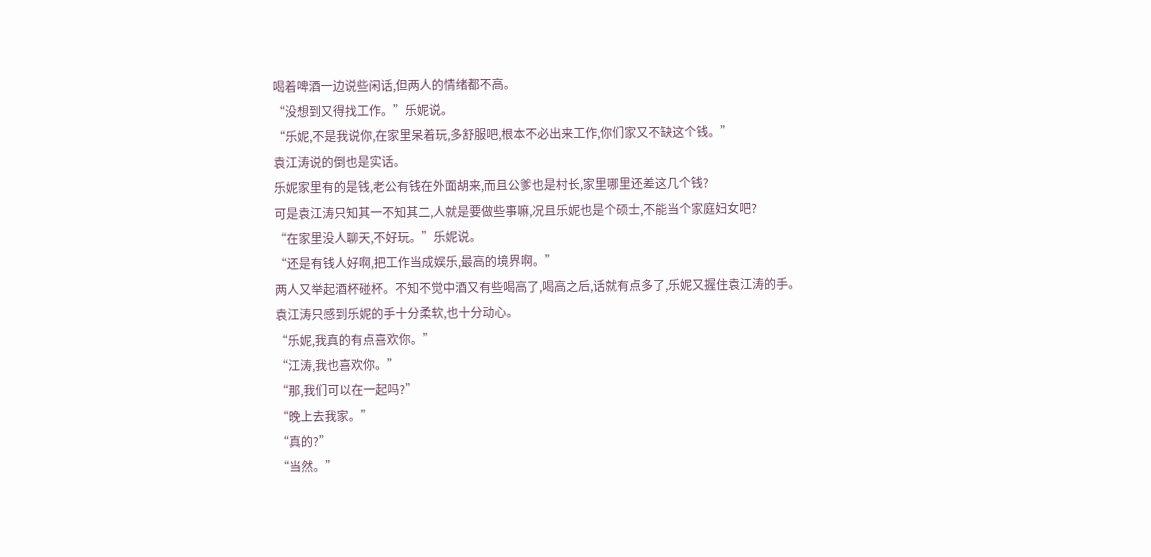喝着啤酒一边说些闲话,但两人的情绪都不高。
“没想到又得找工作。”乐妮说。
“乐妮,不是我说你,在家里呆着玩,多舒服吧,根本不必出来工作,你们家又不缺这个钱。”
袁江涛说的倒也是实话。
乐妮家里有的是钱,老公有钱在外面胡来,而且公爹也是村长,家里哪里还差这几个钱?
可是袁江涛只知其一不知其二,人就是要做些事嘛,况且乐妮也是个硕士,不能当个家庭妇女吧?
“在家里没人聊天,不好玩。”乐妮说。
“还是有钱人好啊,把工作当成娱乐,最高的境界啊。”
两人又举起酒杯碰杯。不知不觉中酒又有些喝高了,喝高之后,话就有点多了,乐妮又握住袁江涛的手。
袁江涛只感到乐妮的手十分柔软,也十分动心。
“乐妮,我真的有点喜欢你。”
“江涛,我也喜欢你。”
“那,我们可以在一起吗?”
“晚上去我家。”
“真的?”
“当然。”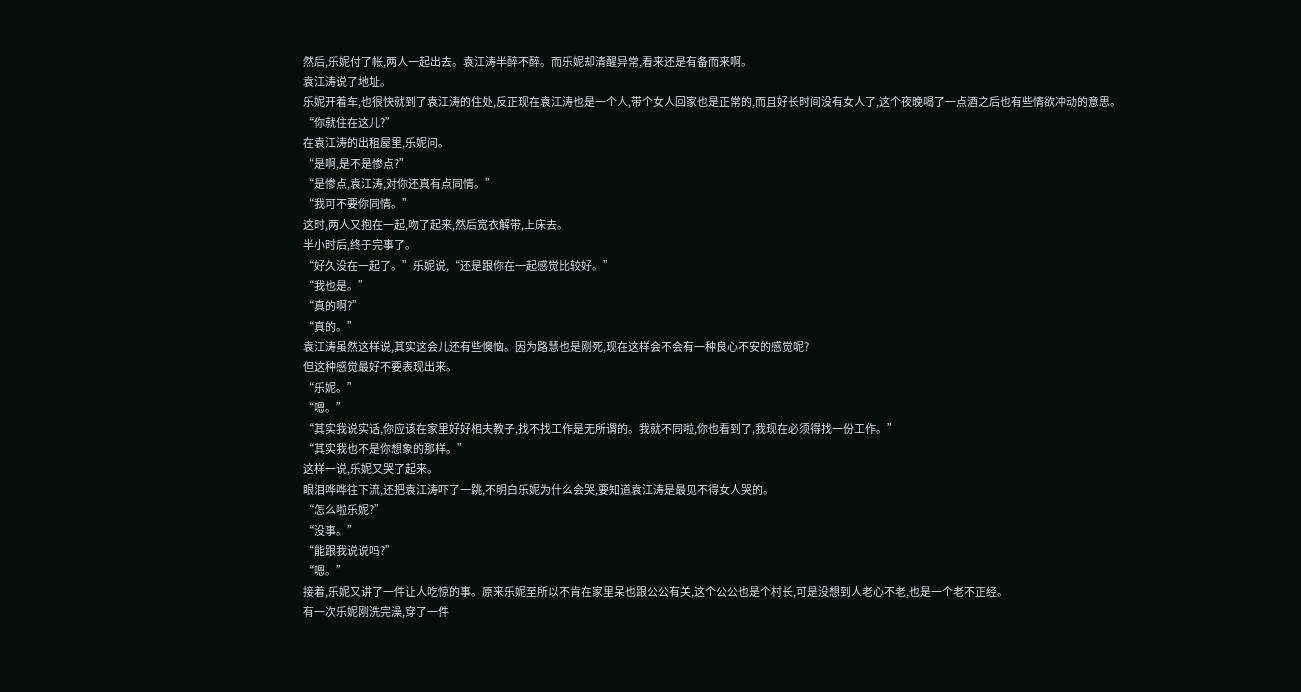然后,乐妮付了帐,两人一起出去。袁江涛半醉不醉。而乐妮却清醒异常,看来还是有备而来啊。
袁江涛说了地址。
乐妮开着车,也很快就到了袁江涛的住处,反正现在袁江涛也是一个人,带个女人回家也是正常的,而且好长时间没有女人了,这个夜晚喝了一点酒之后也有些情欲冲动的意思。
“你就住在这儿?”
在袁江涛的出租屋里,乐妮问。
“是啊,是不是惨点?”
“是惨点,袁江涛,对你还真有点同情。”
“我可不要你同情。”
这时,两人又抱在一起,吻了起来,然后宽衣解带,上床去。
半小时后,终于完事了。
“好久没在一起了。”乐妮说,“还是跟你在一起感觉比较好。”
“我也是。”
“真的啊?”
“真的。”
袁江涛虽然这样说,其实这会儿还有些懊恼。因为路慧也是刚死,现在这样会不会有一种良心不安的感觉呢?
但这种感觉最好不要表现出来。
“乐妮。”
“嗯。”
“其实我说实话,你应该在家里好好相夫教子,找不找工作是无所谓的。我就不同啦,你也看到了,我现在必须得找一份工作。”
“其实我也不是你想象的那样。”
这样一说,乐妮又哭了起来。
眼泪哗哗往下流,还把袁江涛吓了一跳,不明白乐妮为什么会哭,要知道袁江涛是最见不得女人哭的。
“怎么啦乐妮?”
“没事。”
“能跟我说说吗?”
“嗯。”
接着,乐妮又讲了一件让人吃惊的事。原来乐妮至所以不肯在家里呆也跟公公有关,这个公公也是个村长,可是没想到人老心不老,也是一个老不正经。
有一次乐妮刚洗完澡,穿了一件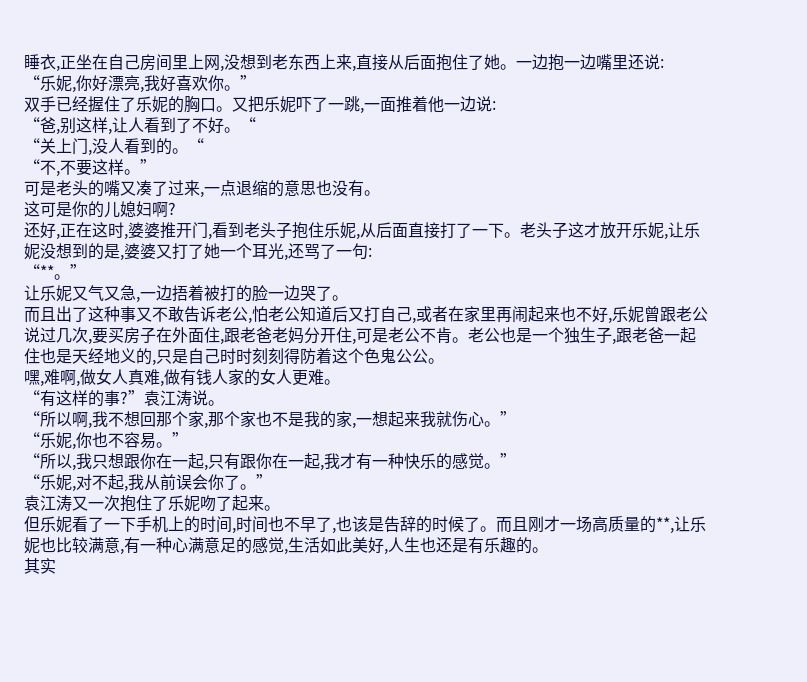睡衣,正坐在自己房间里上网,没想到老东西上来,直接从后面抱住了她。一边抱一边嘴里还说:
“乐妮,你好漂亮,我好喜欢你。”
双手已经握住了乐妮的胸口。又把乐妮吓了一跳,一面推着他一边说:
“爸,别这样,让人看到了不好。“
“关上门,没人看到的。“
“不,不要这样。”
可是老头的嘴又凑了过来,一点退缩的意思也没有。
这可是你的儿媳妇啊?
还好,正在这时,婆婆推开门,看到老头子抱住乐妮,从后面直接打了一下。老头子这才放开乐妮,让乐妮没想到的是,婆婆又打了她一个耳光,还骂了一句:
“**。”
让乐妮又气又急,一边捂着被打的脸一边哭了。
而且出了这种事又不敢告诉老公,怕老公知道后又打自己,或者在家里再闹起来也不好,乐妮曾跟老公说过几次,要买房子在外面住,跟老爸老妈分开住,可是老公不肯。老公也是一个独生子,跟老爸一起住也是天经地义的,只是自己时时刻刻得防着这个色鬼公公。
嘿,难啊,做女人真难,做有钱人家的女人更难。
“有这样的事?”袁江涛说。
“所以啊,我不想回那个家,那个家也不是我的家,一想起来我就伤心。”
“乐妮,你也不容易。”
“所以,我只想跟你在一起,只有跟你在一起,我才有一种快乐的感觉。”
“乐妮,对不起,我从前误会你了。”
袁江涛又一次抱住了乐妮吻了起来。
但乐妮看了一下手机上的时间,时间也不早了,也该是告辞的时候了。而且刚才一场高质量的**,让乐妮也比较满意,有一种心满意足的感觉,生活如此美好,人生也还是有乐趣的。
其实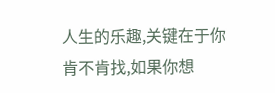人生的乐趣,关键在于你肯不肯找,如果你想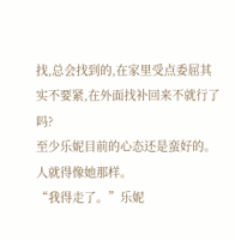找,总会找到的,在家里受点委屈其实不要紧,在外面找补回来不就行了吗?
至少乐妮目前的心态还是蛮好的。人就得像她那样。
“我得走了。”乐妮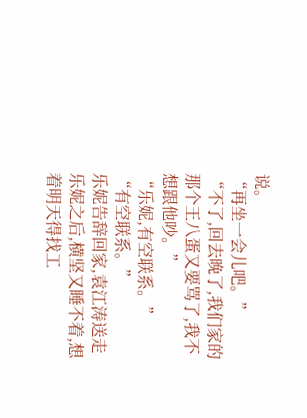说。
“再坐一会儿吧。”
“不了,回去晚了,我们家的那个王八蛋又要骂了,我不想跟他吵。”
“乐妮,有空联系。”
“有空联系。”
乐妮告辞回家,袁江涛送走乐妮之后,横坚又睡不着,想着明天得找工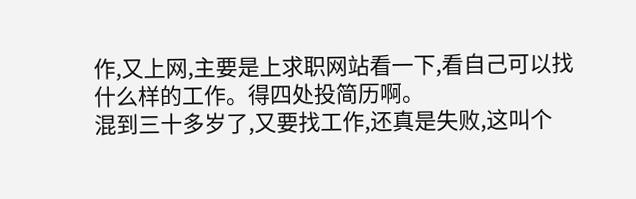作,又上网,主要是上求职网站看一下,看自己可以找什么样的工作。得四处投简历啊。
混到三十多岁了,又要找工作,还真是失败,这叫个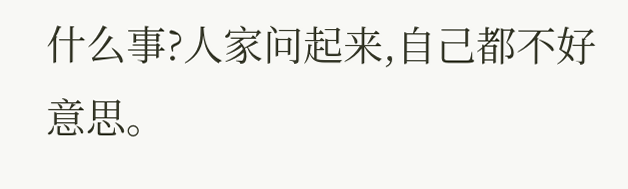什么事?人家问起来,自己都不好意思。